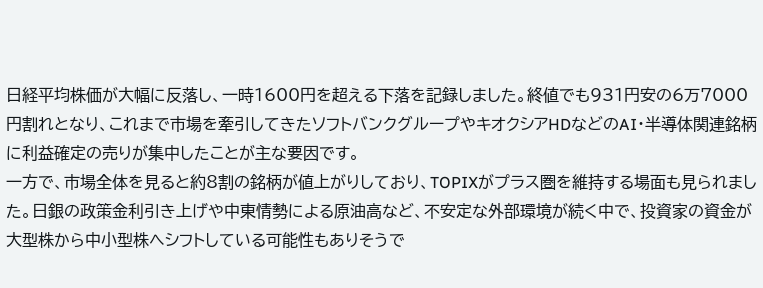日経平均株価が大幅に反落し、一時1600円を超える下落を記録しました。終値でも931円安の6万7000円割れとなり、これまで市場を牽引してきたソフトバンクグループやキオクシアHDなどのAI・半導体関連銘柄に利益確定の売りが集中したことが主な要因です。
一方で、市場全体を見ると約8割の銘柄が値上がりしており、TOPIXがプラス圏を維持する場面も見られました。日銀の政策金利引き上げや中東情勢による原油高など、不安定な外部環境が続く中で、投資家の資金が大型株から中小型株へシフトしている可能性もありそうで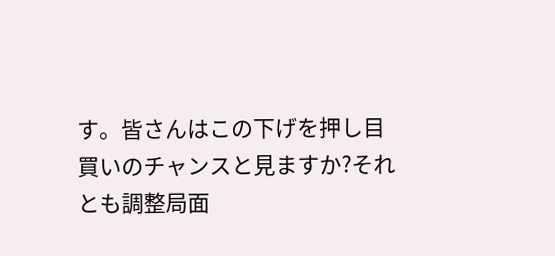す。皆さんはこの下げを押し目買いのチャンスと見ますか?それとも調整局面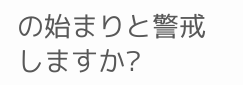の始まりと警戒しますか?